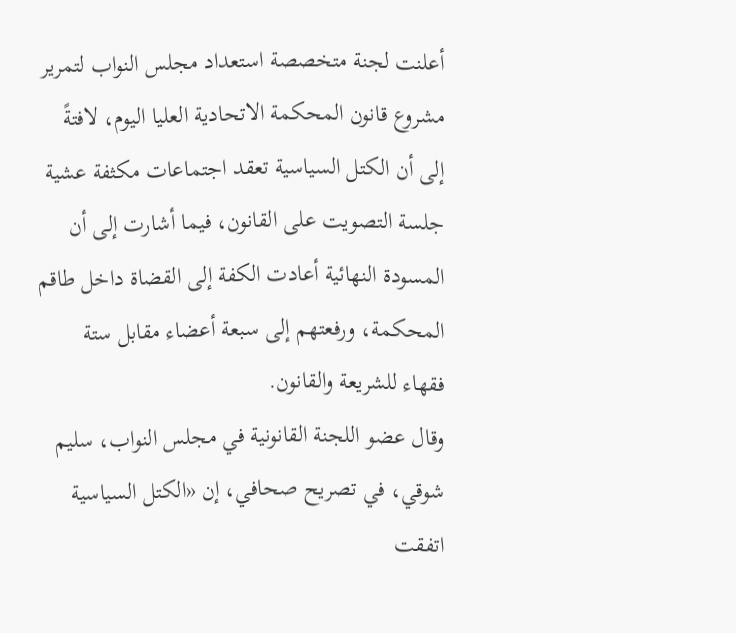أعلنت لجنة متخصصة استعداد مجلس النواب لتمرير مشروع قانون المحكمة الاتحادية العليا اليوم، لافتةً إلى أن الكتل السياسية تعقد اجتماعات مكثفة عشية جلسة التصويت على القانون، فيما أشارت إلى أن المسودة النهائية أعادت الكفة إلى القضاة داخل طاقم المحكمة، ورفعتهم إلى سبعة أعضاء مقابل ستة فقهاء للشريعة والقانون.
وقال عضو اللجنة القانونية في مجلس النواب، سليم شوقي، في تصريح صحافي، إن «الكتل السياسية اتفقت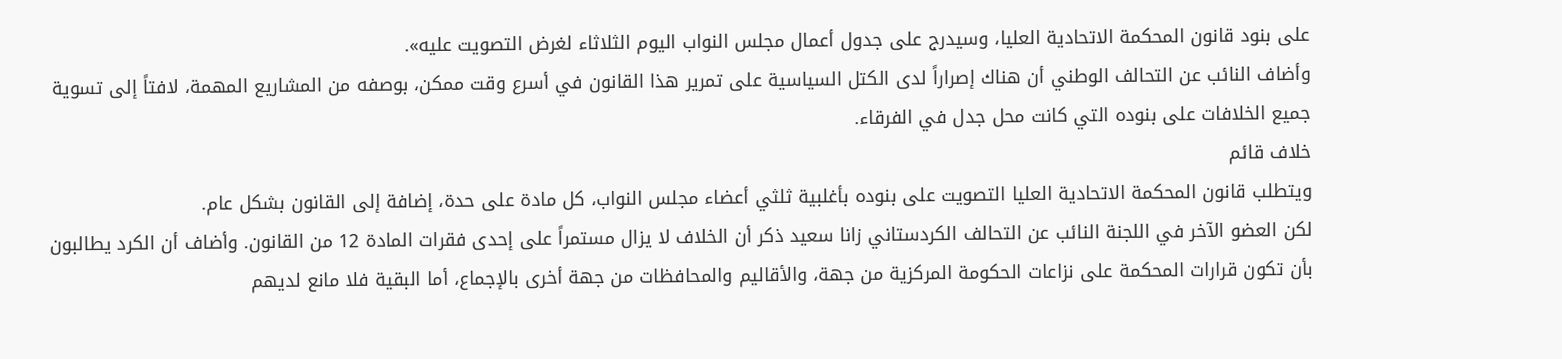على بنود قانون المحكمة الاتحادية العليا، وسيدرج على جدول أعمال مجلس النواب اليوم الثلاثاء لغرض التصويت عليه».
وأضاف النائب عن التحالف الوطني أن هناك إصراراً لدى الكتل السياسية على تمرير هذا القانون في أسرع وقت ممكن، بوصفه من المشاريع المهمة، لافتاً إلى تسوية جميع الخلافات على بنوده التي كانت محل جدل في الفرقاء.
خلاف قائم
ويتطلب قانون المحكمة الاتحادية العليا التصويت على بنوده بأغلبية ثلثي أعضاء مجلس النواب، كل مادة على حدة، إضافة إلى القانون بشكل عام.
لكن العضو الآخر في اللجنة النائب عن التحالف الكردستاني زانا سعيد ذكر أن الخلاف لا يزال مستمراً على إحدى فقرات المادة 12 من القانون. وأضاف أن الكرد يطالبون بأن تكون قرارات المحكمة على نزاعات الحكومة المركزية من جهة، والأقاليم والمحافظات من جهة أخرى بالإجماع، أما البقية فلا مانع لديهم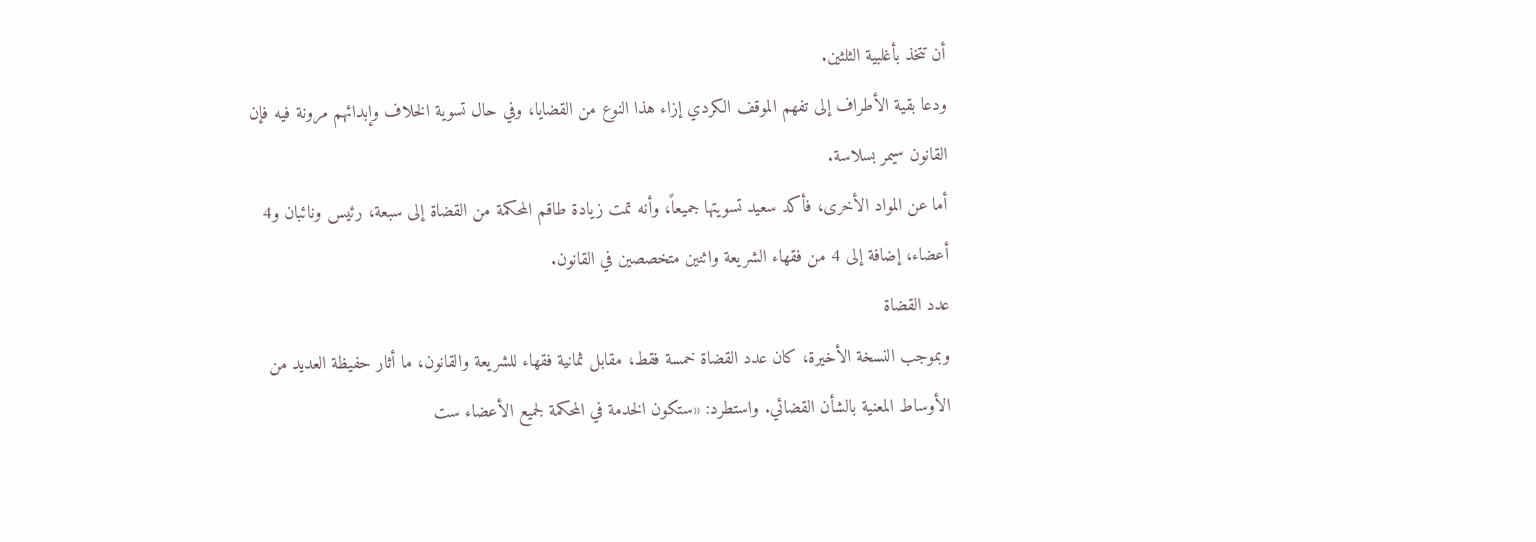أن تتخذ بأغلبية الثلثين.
ودعا بقية الأطراف إلى تفهم الموقف الكردي إزاء هذا النوع من القضايا، وفي حال تسوية الخلاف وإبدائهم مرونة فيه فإن القانون سيمر بسلاسة.
أما عن المواد الأخرى، فأكد سعيد تسويتها جميعاً، وأنه تمت زيادة طاقم المحكمة من القضاة إلى سبعة، رئيس ونائبان و4 أعضاء، إضافة إلى 4 من فقهاء الشريعة واثنين متخصصين في القانون.
عدد القضاة
وبموجب النسخة الأخيرة، كان عدد القضاة خمسة فقط، مقابل ثمانية فقهاء للشريعة والقانون، ما أثار حفيظة العديد من الأوساط المعنية بالشأن القضائي. واستطرد: «ستكون الخدمة في المحكمة لجميع الأعضاء ست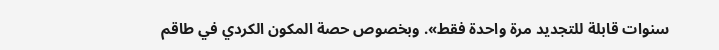سنوات قابلة للتجديد مرة واحدة فقط». وبخصوص حصة المكون الكردي في طاقم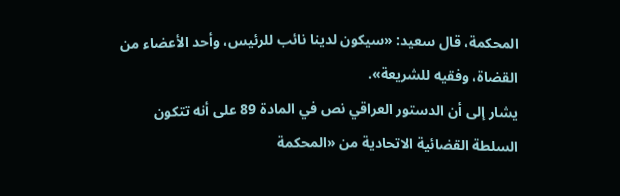المحكمة، قال سعيد: «سيكون لدينا نائب للرئيس، وأحد الأعضاء من القضاة، وفقيه للشريعة».
يشار إلى أن الدستور العراقي نص في المادة 89 على أنه تتكون السلطة القضائية الاتحادية من «المحكمة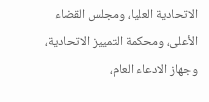الاتحادية العليا، ومجلس القضاء الأعلى، ومحكمة التمييز الاتحادية، وجهاز الادعاء العام،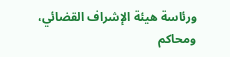ورئاسة هيئة الإشراف القضائي، ومحاكم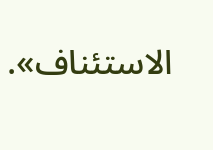الاستئناف».